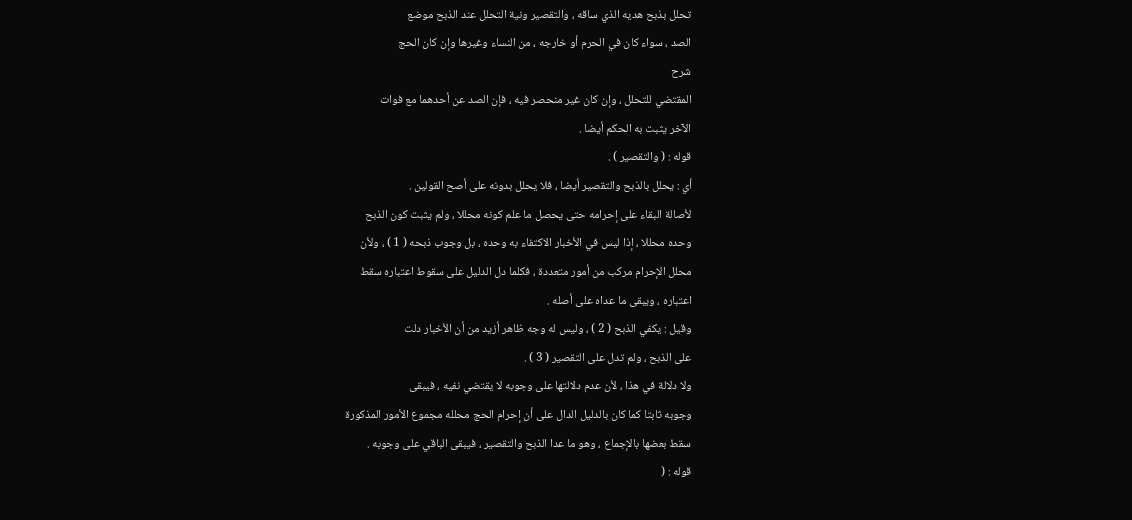تحلل بذبح هديه الذي ساقه ، والتقصير ونية التحلل عند الذبح موضع
الصد ، سواء كان في الحرم أو خارجه ، من النساء وغيرها وإن كان الحج
شرح
المقتضي للتحلل ، وإن كان غير منحصر فيه ، فإن الصد عن أحدهما مع فوات
الآخر يثبت به الحكم أيضا .
قوله : ( والتقصير ) .
أي : يحلل بالذبح والتقصير أيضا ، فلا يحلل بدونه على أصح القولين .
لأصالة البقاء على إحرامه حتى يحصل ما علم كونه محللا ، ولم يثبت كون الذبح
وحده محللا ، إذا ليس في الأخبار الاكتفاء به وحده ، بل وجوب ذبحه ( 1 ) ، ولأن
محلل الإحرام مركب من أمور متعددة ، فكلما دل الدليل على سقوط اعتباره سقط
اعتباره ، ويبقى ما عداه على أصله .
وقيل : يكفي الذبح ( 2 ) ، وليس له وجه ظاهر أزيد من أن الأخبار دلت
على الذبح ، ولم تدل على التقصير ( 3 ) .
ولا دلالة في هذا ، لأن عدم دلالتها على وجوبه لا يقتضي نفيه ، فيبقى
وجوبه ثابتا كما كان بالدليل الدال على أن إحرام الحج محلله مجموع الأمور المذكورة
سقط بعضها بالإجماع ، وهو ما عدا الذبح والتقصير ، فيبقى الباقي على وجوبه .
قوله : (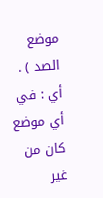موضع الصد ) .
أي : في أي موضع كان من غير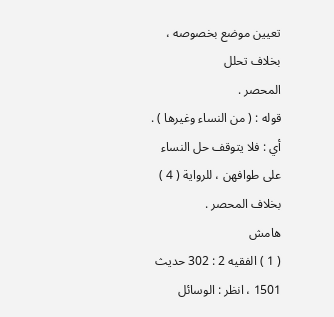تعيين موضع بخصوصه ، بخلاف تحلل
المحصر .
قوله : ( من النساء وغيرها ) .
أي : فلا يتوقف حل النساء على طوافهن ، للرواية ( 4 ) بخلاف المحصر .
هامش
( 1 ) الفقيه 2 : 302 حديث 1501 ، انظر : الوسائل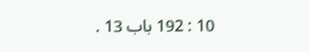10 : 192 باب 13 .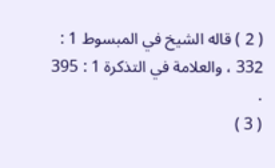( 2 ) قاله الشيخ في المبسوط 1 : 332 ، والعلامة في التذكرة 1 : 395 .
( 3 )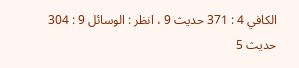الكافي 4 : 371 حديث 9 ، انظر : الوسائل 9 : 304 حديث 5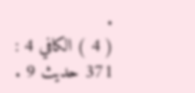.
( 4 ) الكافي 4 : 371 حديث 9 .